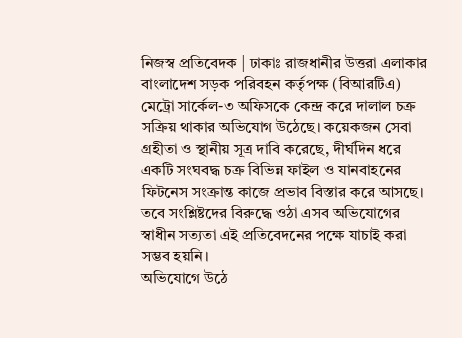নিজস্ব প্রতিবেদক | ঢাকাঃ রাজধানীর উত্তরা এলাকার বাংলাদেশ সড়ক পরিবহন কর্তৃপক্ষ (বিআরটিএ) মেট্রো সার্কেল-৩ অফিসকে কেন্দ্র করে দালাল চক্র সক্রিয় থাকার অভিযোগ উঠেছে। কয়েকজন সেবা গ্রহীতা ও স্থানীয় সূত্র দাবি করেছে, দীর্ঘদিন ধরে একটি সংঘবদ্ধ চক্র বিভিন্ন ফাইল ও যানবাহনের ফিটনেস সংক্রান্ত কাজে প্রভাব বিস্তার করে আসছে। তবে সংশ্লিষ্টদের বিরুদ্ধে ওঠা এসব অভিযোগের স্বাধীন সত্যতা এই প্রতিবেদনের পক্ষে যাচাই করা সম্ভব হয়নি।
অভিযোগে উঠে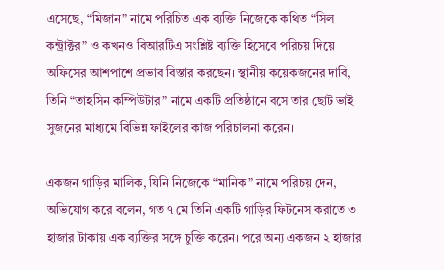এসেছে, “মিজান” নামে পরিচিত এক ব্যক্তি নিজেকে কথিত “সিল কন্ট্রাক্টর” ও কখনও বিআরটিএ সংশ্লিষ্ট ব্যক্তি হিসেবে পরিচয় দিয়ে অফিসের আশপাশে প্রভাব বিস্তার করছেন। স্থানীয় কয়েকজনের দাবি, তিনি “তাহসিন কম্পিউটার” নামে একটি প্রতিষ্ঠানে বসে তার ছোট ভাই সুজনের মাধ্যমে বিভিন্ন ফাইলের কাজ পরিচালনা করেন।

একজন গাড়ির মালিক, যিনি নিজেকে “মানিক” নামে পরিচয় দেন, অভিযোগ করে বলেন, গত ৭ মে তিনি একটি গাড়ির ফিটনেস করাতে ৩ হাজার টাকায় এক ব্যক্তির সঙ্গে চুক্তি করেন। পরে অন্য একজন ২ হাজার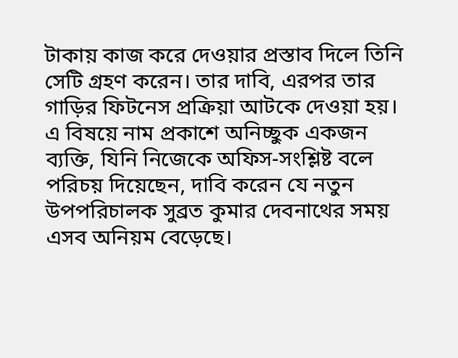টাকায় কাজ করে দেওয়ার প্রস্তাব দিলে তিনি সেটি গ্রহণ করেন। তার দাবি, এরপর তার গাড়ির ফিটনেস প্রক্রিয়া আটকে দেওয়া হয়।
এ বিষয়ে নাম প্রকাশে অনিচ্ছুক একজন ব্যক্তি, যিনি নিজেকে অফিস-সংশ্লিষ্ট বলে পরিচয় দিয়েছেন, দাবি করেন যে নতুন উপপরিচালক সুব্রত কুমার দেবনাথের সময় এসব অনিয়ম বেড়েছে।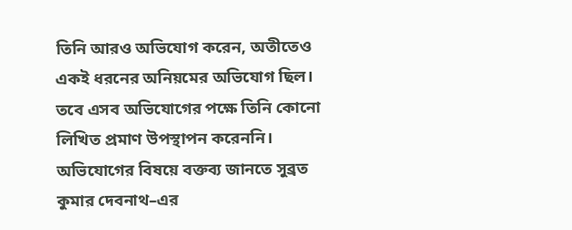তিনি আরও অভিযোগ করেন, অতীতেও একই ধরনের অনিয়মের অভিযোগ ছিল। তবে এসব অভিযোগের পক্ষে তিনি কোনো লিখিত প্রমাণ উপস্থাপন করেননি।
অভিযোগের বিষয়ে বক্তব্য জানতে সুব্রত কুমার দেবনাথ–এর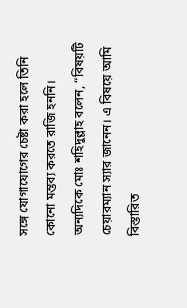সঙ্গে যোগাযোগের চেষ্টা করা হলে তিনি কোনো মন্তব্য করতে রাজি হননি।
অন্যদিকে মোঃ শহিদুল্লাহ বলেন, “বিষয়টি চেয়ারম্যান স্যার জানেন। এ বিষয়ে আমি বিস্তারিত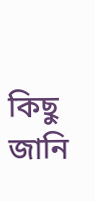কিছু জানি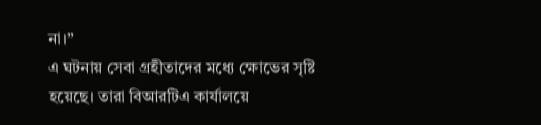না।”
এ ঘটনায় সেবা গ্রহীতাদের মধ্যে ক্ষোভের সৃষ্টি হয়েছে। তারা বিআরটিএ কার্যালয়ে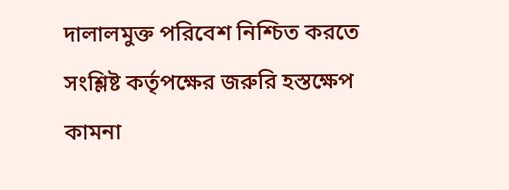দালালমুক্ত পরিবেশ নিশ্চিত করতে সংশ্লিষ্ট কর্তৃপক্ষের জরুরি হস্তক্ষেপ কামনা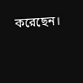করেছেন।